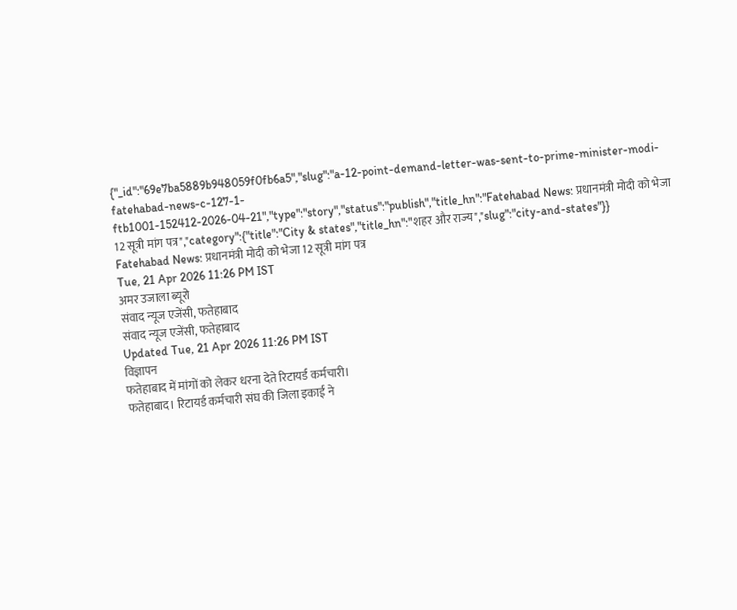{"_id":"69e7ba5889b948059f0fb6a5","slug":"a-12-point-demand-letter-was-sent-to-prime-minister-modi-fatehabad-news-c-127-1-ftb1001-152412-2026-04-21","type":"story","status":"publish","title_hn":"Fatehabad News: प्रधानमंत्री मोदी को भेजा 12 सूत्री मांग पत्र","category":{"title":"City & states","title_hn":"शहर और राज्य","slug":"city-and-states"}}
Fatehabad News: प्रधानमंत्री मोदी को भेजा 12 सूत्री मांग पत्र
Tue, 21 Apr 2026 11:26 PM IST
अमर उजाला ब्यूरो
संवाद न्यूज एजेंसी, फतेहाबाद
संवाद न्यूज एजेंसी, फतेहाबाद
Updated Tue, 21 Apr 2026 11:26 PM IST
विज्ञापन
फतेहाबाद में मांगों को लेकर धरना देते रिटायर्ड कर्मचारी।
फतेहाबाद। रिटायर्ड कर्मचारी संघ की जिला इकाई ने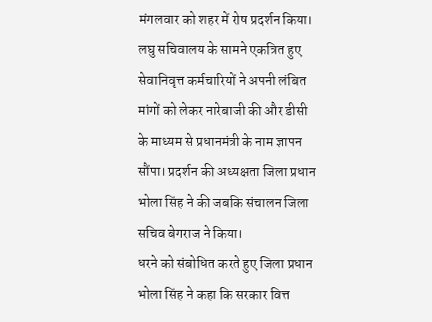मंगलवार को शहर में रोष प्रदर्शन किया। लघु सचिवालय के सामने एकत्रित हुए सेवानिवृत्त कर्मचारियों ने अपनी लंबित मांगों को लेकर नारेबाजी की और डीसी के माध्यम से प्रधानमंत्री के नाम ज्ञापन सौंपा। प्रदर्शन की अध्यक्षता जिला प्रधान भोला सिंह ने की जबकि संचालन जिला सचिव बेगराज ने किया।
धरने को संबोधित करते हुए जिला प्रधान भोला सिंह ने कहा कि सरकार वित्त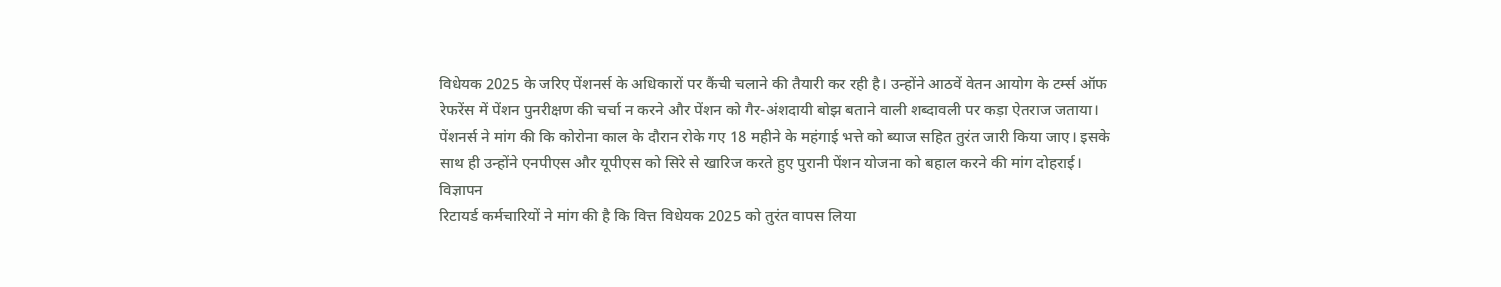विधेयक 2025 के जरिए पेंशनर्स के अधिकारों पर कैंची चलाने की तैयारी कर रही है। उन्होंने आठवें वेतन आयोग के टर्म्स ऑफ रेफरेंस में पेंशन पुनरीक्षण की चर्चा न करने और पेंशन को गैर-अंशदायी बोझ बताने वाली शब्दावली पर कड़ा ऐतराज जताया।
पेंशनर्स ने मांग की कि कोरोना काल के दौरान रोके गए 18 महीने के महंगाई भत्ते को ब्याज सहित तुरंत जारी किया जाए। इसके साथ ही उन्होंने एनपीएस और यूपीएस को सिरे से खारिज करते हुए पुरानी पेंशन योजना को बहाल करने की मांग दोहराई।
विज्ञापन
रिटायर्ड कर्मचारियों ने मांग की है कि वित्त विधेयक 2025 को तुरंत वापस लिया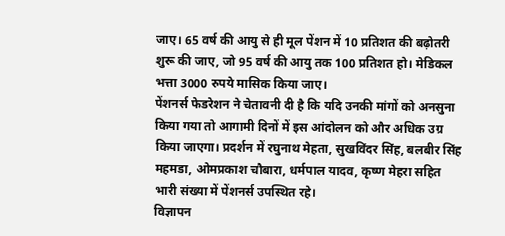जाए। 65 वर्ष की आयु से ही मूल पेंशन में 10 प्रतिशत की बढ़ोतरी शुरू की जाए, जो 95 वर्ष की आयु तक 100 प्रतिशत हो। मेडिकल भत्ता 3000 रुपये मासिक किया जाए।
पेंशनर्स फेडरेशन ने चेतावनी दी है कि यदि उनकी मांगों को अनसुना किया गया तो आगामी दिनों में इस आंदोलन को और अधिक उग्र किया जाएगा। प्रदर्शन में रघुनाथ मेहता, सुखविंदर सिंह, बलबीर सिंह महमडा, ओमप्रकाश चौबारा, धर्मपाल यादव, कृष्ण मेहरा सहित भारी संख्या में पेंशनर्स उपस्थित रहे।
विज्ञापन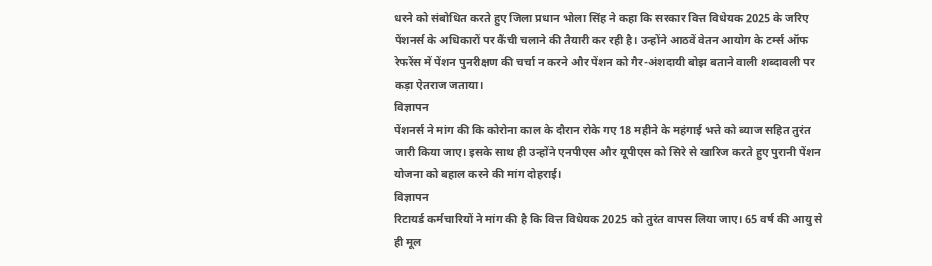धरने को संबोधित करते हुए जिला प्रधान भोला सिंह ने कहा कि सरकार वित्त विधेयक 2025 के जरिए पेंशनर्स के अधिकारों पर कैंची चलाने की तैयारी कर रही है। उन्होंने आठवें वेतन आयोग के टर्म्स ऑफ रेफरेंस में पेंशन पुनरीक्षण की चर्चा न करने और पेंशन को गैर-अंशदायी बोझ बताने वाली शब्दावली पर कड़ा ऐतराज जताया।
विज्ञापन
पेंशनर्स ने मांग की कि कोरोना काल के दौरान रोके गए 18 महीने के महंगाई भत्ते को ब्याज सहित तुरंत जारी किया जाए। इसके साथ ही उन्होंने एनपीएस और यूपीएस को सिरे से खारिज करते हुए पुरानी पेंशन योजना को बहाल करने की मांग दोहराई।
विज्ञापन
रिटायर्ड कर्मचारियों ने मांग की है कि वित्त विधेयक 2025 को तुरंत वापस लिया जाए। 65 वर्ष की आयु से ही मूल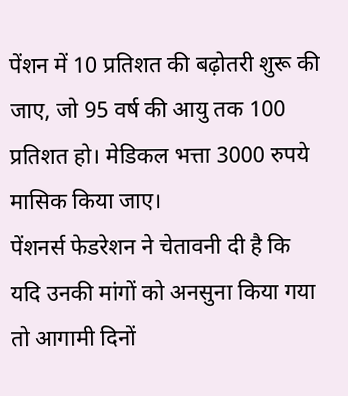पेंशन में 10 प्रतिशत की बढ़ोतरी शुरू की जाए, जो 95 वर्ष की आयु तक 100 प्रतिशत हो। मेडिकल भत्ता 3000 रुपये मासिक किया जाए।
पेंशनर्स फेडरेशन ने चेतावनी दी है कि यदि उनकी मांगों को अनसुना किया गया तो आगामी दिनों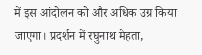में इस आंदोलन को और अधिक उग्र किया जाएगा। प्रदर्शन में रघुनाथ मेहता,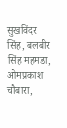सुखविंदर सिंह, बलबीर सिंह महमडा, ओमप्रकाश चौबारा,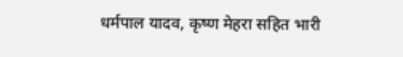धर्मपाल यादव, कृष्ण मेहरा सहित भारी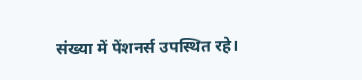संख्या में पेंशनर्स उपस्थित रहे।